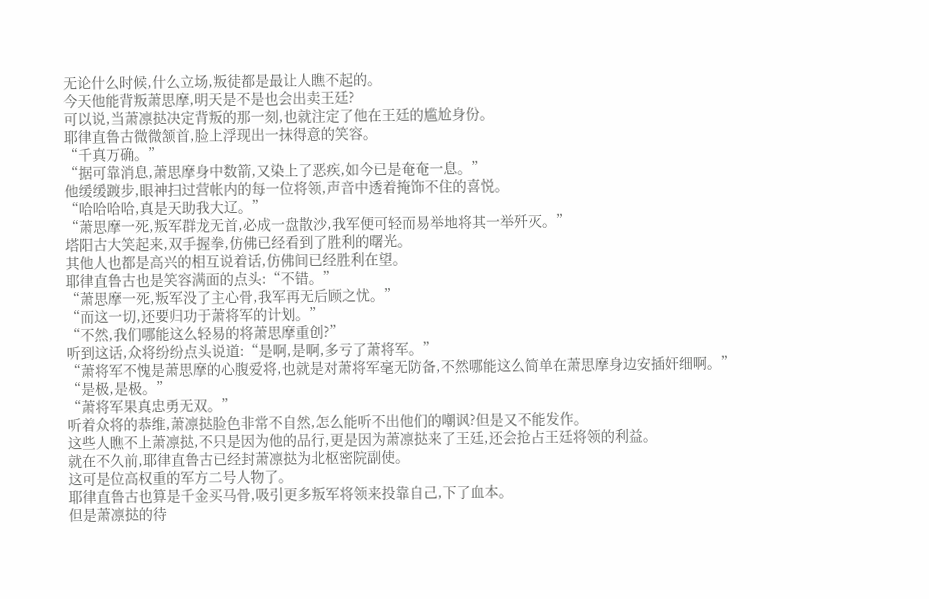无论什么时候,什么立场,叛徒都是最让人瞧不起的。
今天他能背叛萧思摩,明天是不是也会出卖王廷?
可以说,当萧凛挞决定背叛的那一刻,也就注定了他在王廷的尴尬身份。
耶律直鲁古微微颔首,脸上浮现出一抹得意的笑容。
“千真万确。”
“据可靠消息,萧思摩身中数箭,又染上了恶疾,如今已是奄奄一息。”
他缓缓踱步,眼神扫过营帐内的每一位将领,声音中透着掩饰不住的喜悦。
“哈哈哈哈,真是天助我大辽。”
“萧思摩一死,叛军群龙无首,必成一盘散沙,我军便可轻而易举地将其一举歼灭。”
塔阳古大笑起来,双手握拳,仿佛已经看到了胜利的曙光。
其他人也都是高兴的相互说着话,仿佛间已经胜利在望。
耶律直鲁古也是笑容满面的点头:“不错。”
“萧思摩一死,叛军没了主心骨,我军再无后顾之忧。”
“而这一切,还要归功于萧将军的计划。”
“不然,我们哪能这么轻易的将萧思摩重创?”
听到这话,众将纷纷点头说道:“是啊,是啊,多亏了萧将军。”
“萧将军不愧是萧思摩的心腹爱将,也就是对萧将军毫无防备,不然哪能这么简单在萧思摩身边安插奸细啊。”
“是极,是极。”
“萧将军果真忠勇无双。”
听着众将的恭维,萧凛挞脸色非常不自然,怎么能听不出他们的嘲讽?但是又不能发作。
这些人瞧不上萧凛挞,不只是因为他的品行,更是因为萧凛挞来了王廷,还会抢占王廷将领的利益。
就在不久前,耶律直鲁古已经封萧凛挞为北枢密院副使。
这可是位高权重的军方二号人物了。
耶律直鲁古也算是千金买马骨,吸引更多叛军将领来投靠自己,下了血本。
但是萧凛挞的待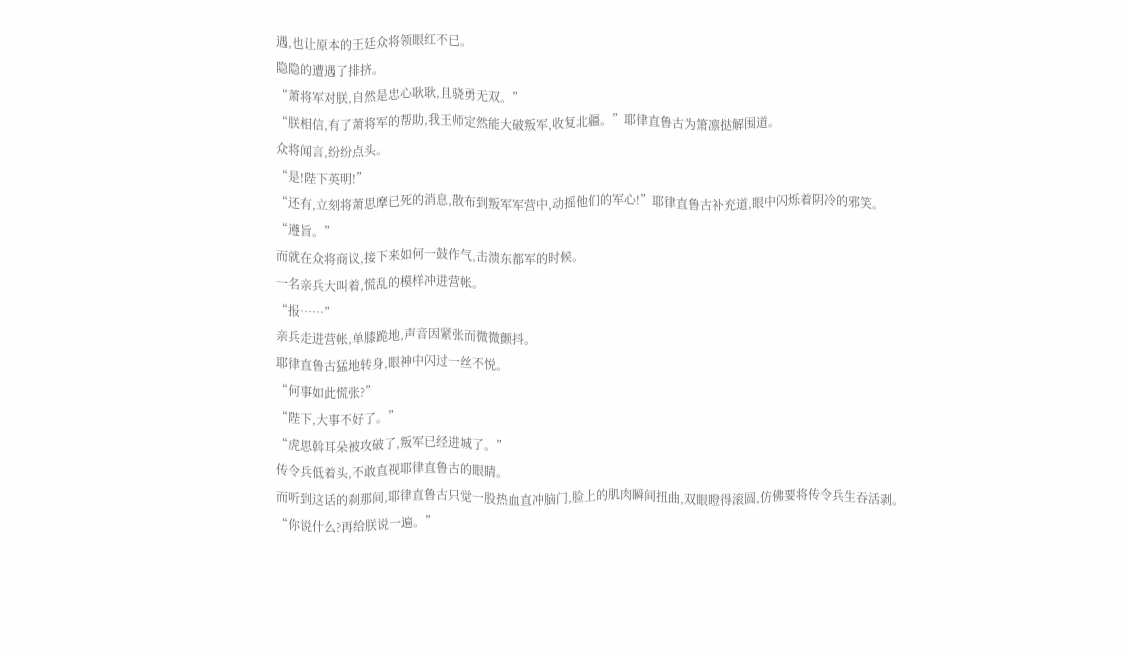遇,也让原本的王廷众将领眼红不已。
隐隐的遭遇了排挤。
“萧将军对朕,自然是忠心耿耿,且骁勇无双。”
“朕相信,有了萧将军的帮助,我王师定然能大破叛军,收复北疆。”耶律直鲁古为箫凛挞解围道。
众将闻言,纷纷点头。
“是!陛下英明!”
“还有,立刻将萧思摩已死的消息,散布到叛军军营中,动摇他们的军心!”耶律直鲁古补充道,眼中闪烁着阴冷的邪笑。
“遵旨。”
而就在众将商议,接下来如何一鼓作气,击溃东都军的时候。
一名亲兵大叫着,慌乱的模样冲进营帐。
“报……”
亲兵走进营帐,单膝跪地,声音因紧张而微微颤抖。
耶律直鲁古猛地转身,眼神中闪过一丝不悦。
“何事如此慌张?”
“陛下,大事不好了。”
“虎思斡耳朵被攻破了,叛军已经进城了。”
传令兵低着头,不敢直视耶律直鲁古的眼睛。
而听到这话的刹那间,耶律直鲁古只觉一股热血直冲脑门,脸上的肌肉瞬间扭曲,双眼瞪得滚圆,仿佛要将传令兵生吞活剥。
“你说什么?再给朕说一遍。”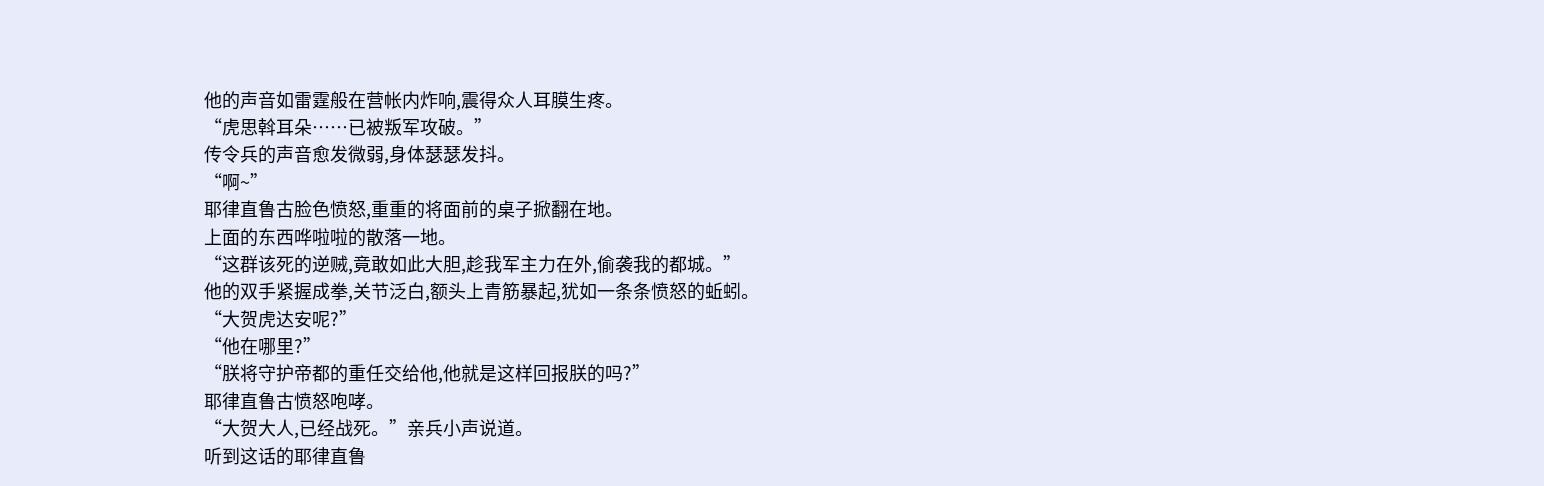他的声音如雷霆般在营帐内炸响,震得众人耳膜生疼。
“虎思斡耳朵……已被叛军攻破。”
传令兵的声音愈发微弱,身体瑟瑟发抖。
“啊~”
耶律直鲁古脸色愤怒,重重的将面前的桌子掀翻在地。
上面的东西哗啦啦的散落一地。
“这群该死的逆贼,竟敢如此大胆,趁我军主力在外,偷袭我的都城。”
他的双手紧握成拳,关节泛白,额头上青筋暴起,犹如一条条愤怒的蚯蚓。
“大贺虎达安呢?”
“他在哪里?”
“朕将守护帝都的重任交给他,他就是这样回报朕的吗?”
耶律直鲁古愤怒咆哮。
“大贺大人,已经战死。”亲兵小声说道。
听到这话的耶律直鲁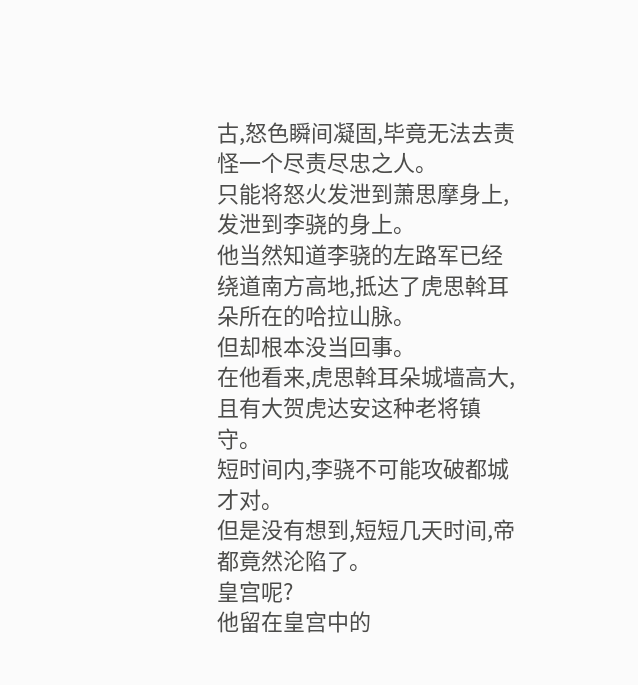古,怒色瞬间凝固,毕竟无法去责怪一个尽责尽忠之人。
只能将怒火发泄到萧思摩身上,发泄到李骁的身上。
他当然知道李骁的左路军已经绕道南方高地,抵达了虎思斡耳朵所在的哈拉山脉。
但却根本没当回事。
在他看来,虎思斡耳朵城墙高大,且有大贺虎达安这种老将镇守。
短时间内,李骁不可能攻破都城才对。
但是没有想到,短短几天时间,帝都竟然沦陷了。
皇宫呢?
他留在皇宫中的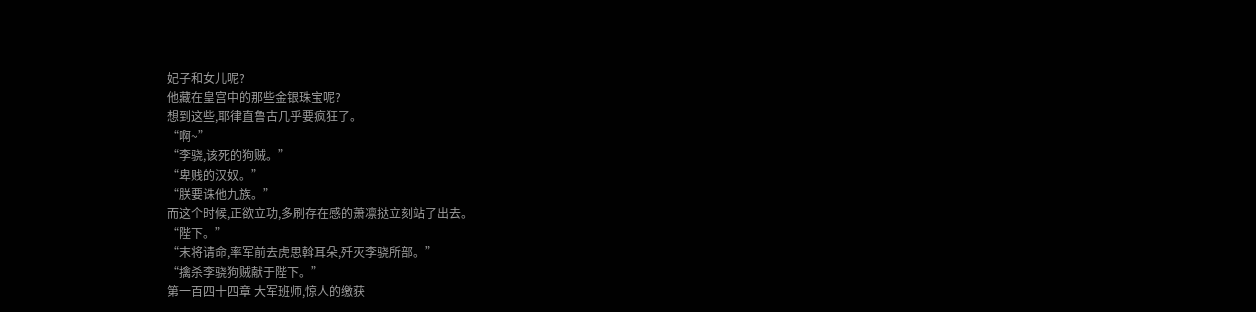妃子和女儿呢?
他藏在皇宫中的那些金银珠宝呢?
想到这些,耶律直鲁古几乎要疯狂了。
“啊~”
“李骁,该死的狗贼。”
“卑贱的汉奴。”
“朕要诛他九族。”
而这个时候,正欲立功,多刷存在感的萧凛挞立刻站了出去。
“陛下。”
“末将请命,率军前去虎思斡耳朵,歼灭李骁所部。”
“擒杀李骁狗贼献于陛下。”
第一百四十四章 大军班师,惊人的缴获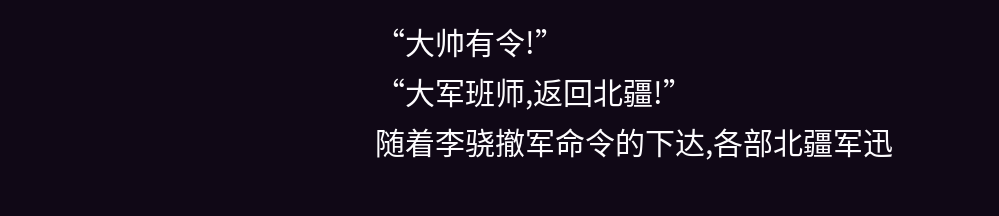“大帅有令!”
“大军班师,返回北疆!”
随着李骁撤军命令的下达,各部北疆军迅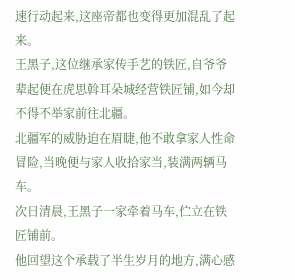速行动起来,这座帝都也变得更加混乱了起来。
王黑子,这位继承家传手艺的铁匠,自爷爷辈起便在虎思斡耳朵城经营铁匠铺,如今却不得不举家前往北疆。
北疆军的威胁迫在眉睫,他不敢拿家人性命冒险,当晚便与家人收拾家当,装满两辆马车。
次日清晨,王黑子一家牵着马车,伫立在铁匠铺前。
他回望这个承载了半生岁月的地方,满心感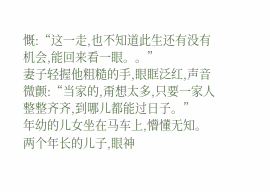慨:“这一走,也不知道此生还有没有机会,能回来看一眼。。”
妻子轻握他粗糙的手,眼眶泛红,声音微颤:“当家的,甭想太多,只要一家人整整齐齐,到哪儿都能过日子。”
年幼的儿女坐在马车上,懵懂无知。
两个年长的儿子,眼神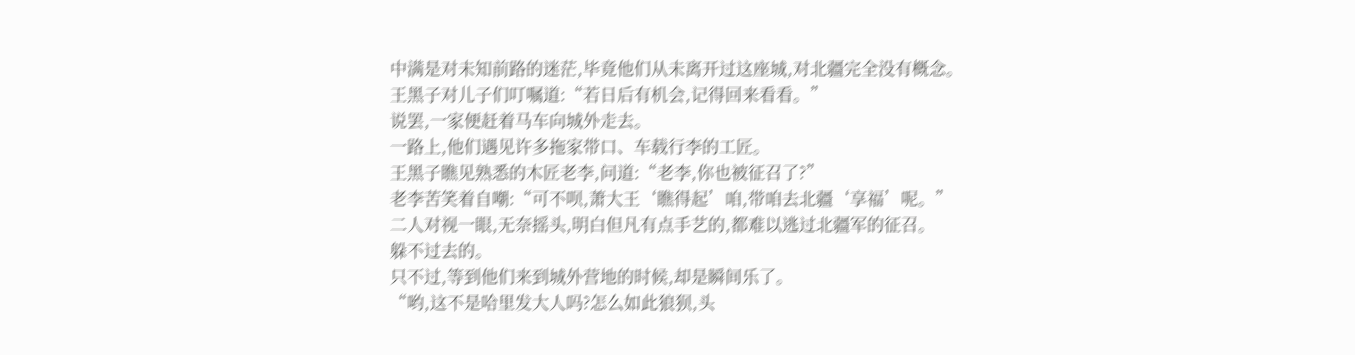中满是对未知前路的迷茫,毕竟他们从未离开过这座城,对北疆完全没有概念。
王黑子对儿子们叮嘱道:“若日后有机会,记得回来看看。”
说罢,一家便赶着马车向城外走去。
一路上,他们遇见许多拖家带口、车载行李的工匠。
王黑子瞧见熟悉的木匠老李,问道:“老李,你也被征召了?”
老李苦笑着自嘲:“可不呗,萧大王‘瞧得起’咱,带咱去北疆‘享福’呢。”
二人对视一眼,无奈摇头,明白但凡有点手艺的,都难以逃过北疆军的征召。
躲不过去的。
只不过,等到他们来到城外营地的时候,却是瞬间乐了。
“哟,这不是哈里发大人吗?怎么如此狼狈,头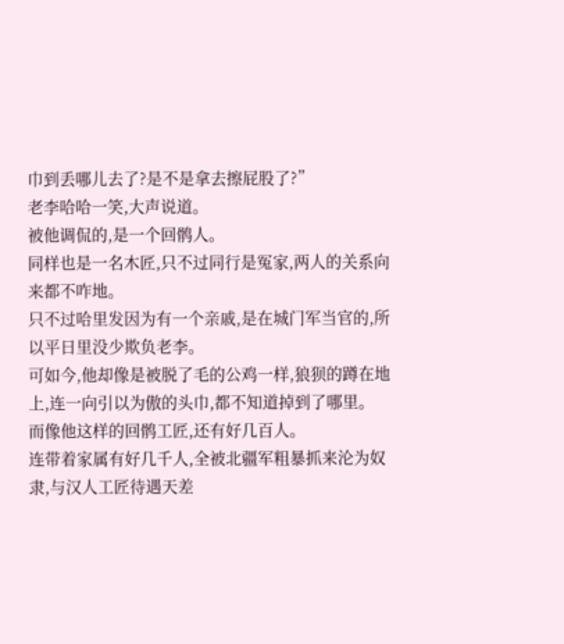巾到丢哪儿去了?是不是拿去擦屁股了?”
老李哈哈一笑,大声说道。
被他调侃的,是一个回鹘人。
同样也是一名木匠,只不过同行是冤家,两人的关系向来都不咋地。
只不过哈里发因为有一个亲戚,是在城门军当官的,所以平日里没少欺负老李。
可如今,他却像是被脱了毛的公鸡一样,狼狈的蹲在地上,连一向引以为傲的头巾,都不知道掉到了哪里。
而像他这样的回鹘工匠,还有好几百人。
连带着家属有好几千人,全被北疆军粗暴抓来沦为奴隶,与汉人工匠待遇天差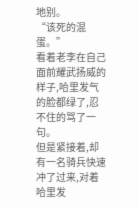地别。
“该死的混蛋。”
看着老李在自己面前耀武扬威的样子,哈里发气的脸都绿了,忍不住的骂了一句。
但是紧接着,却有一名骑兵快速冲了过来,对着哈里发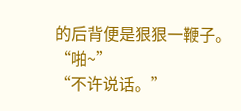的后背便是狠狠一鞭子。
“啪~”
“不许说话。”